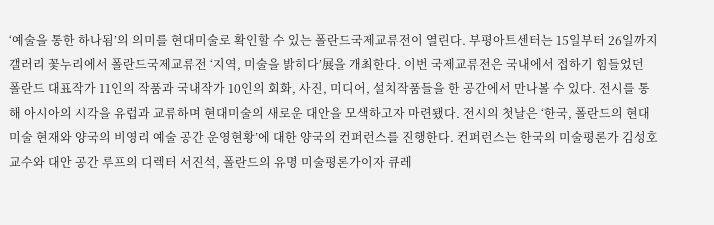‘예술을 통한 하나됨’의 의미를 현대미술로 확인할 수 있는 폴란드국제교류전이 열린다. 부평아트센터는 15일부터 26일까지 갤러리 꽃누리에서 폴란드국제교류전 ‘지역, 미술을 밝히다’展을 개최한다. 이번 국제교류전은 국내에서 접하기 힘들었던 폴란드 대표작가 11인의 작품과 국내작가 10인의 회화, 사진, 미디어, 설치작품들을 한 공간에서 만나볼 수 있다. 전시를 통해 아시아의 시각을 유럽과 교류하며 현대미술의 새로운 대안을 모색하고자 마련됐다. 전시의 첫날은 ‘한국, 폴란드의 현대미술 현재와 양국의 비영리 예술 공간 운영현황’에 대한 양국의 컨퍼런스를 진행한다. 컨퍼런스는 한국의 미술평론가 김성호 교수와 대안 공간 루프의 디렉터 서진석, 폴란드의 유명 미술평론가이자 큐레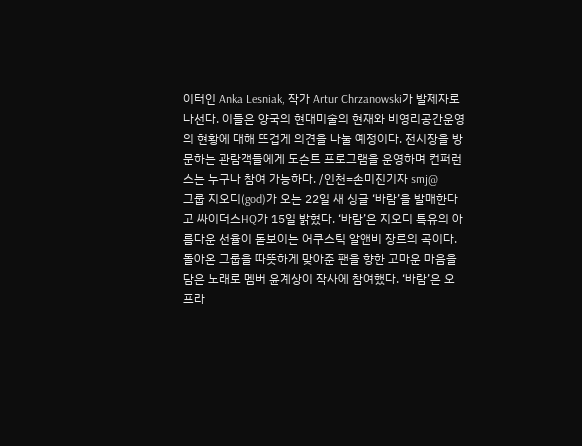이터인 Anka Lesniak, 작가 Artur Chrzanowski가 발제자로 나선다. 이들은 양국의 현대미술의 현재와 비영리공간운영의 현황에 대해 뜨겁게 의견을 나눌 예정이다. 전시장을 방문하는 관람객들에게 도슨트 프로그램을 운영하며 컨퍼런스는 누구나 참여 가능하다. /인천=손미진기자 smj@
그룹 지오디(god)가 오는 22일 새 싱글 ‘바람’을 발매한다고 싸이더스HQ가 15일 밝혔다. ‘바람’은 지오디 특유의 아름다운 선율이 돋보이는 어쿠스틱 알앤비 장르의 곡이다. 돌아온 그룹을 따뜻하게 맞아준 팬을 향한 고마운 마음을 담은 노래로 멤버 윤계상이 작사에 참여했다. ‘바람’은 오프라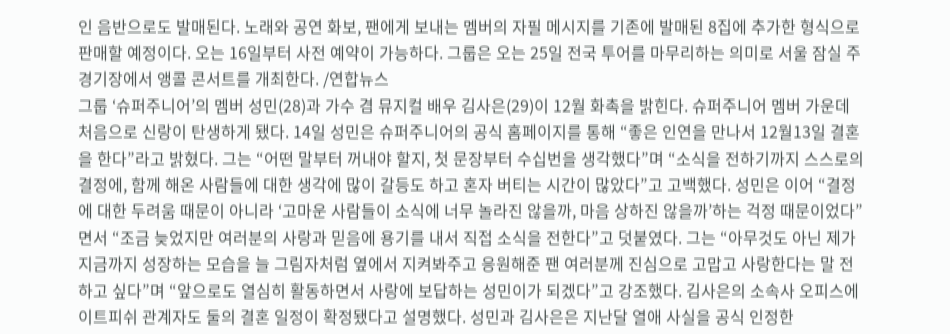인 음반으로도 발매된다. 노래와 공연 화보, 팬에게 보내는 멤버의 자필 메시지를 기존에 발매된 8집에 추가한 형식으로 판매할 예정이다. 오는 16일부터 사전 예약이 가능하다. 그룹은 오는 25일 전국 투어를 마무리하는 의미로 서울 잠실 주경기장에서 앵콜 콘서트를 개최한다. /연합뉴스
그룹 ‘슈퍼주니어’의 멤버 성민(28)과 가수 겸 뮤지컬 배우 김사은(29)이 12월 화촉을 밝힌다. 슈퍼주니어 멤버 가운데 처음으로 신랑이 탄생하게 됐다. 14일 성민은 슈퍼주니어의 공식 홈페이지를 통해 “좋은 인연을 만나서 12월13일 결혼을 한다”라고 밝혔다. 그는 “어떤 말부터 꺼내야 할지, 첫 문장부터 수십번을 생각했다”며 “소식을 전하기까지 스스로의 결정에, 함께 해온 사람들에 대한 생각에 많이 갈등도 하고 혼자 버티는 시간이 많았다”고 고백했다. 성민은 이어 “결정에 대한 두려움 때문이 아니라 ‘고마운 사람들이 소식에 너무 놀라진 않을까, 마음 상하진 않을까’하는 걱정 때문이었다”면서 “조금 늦었지만 여러분의 사랑과 믿음에 용기를 내서 직접 소식을 전한다”고 덧붙였다. 그는 “아무것도 아닌 제가 지금까지 성장하는 모습을 늘 그림자처럼 옆에서 지켜봐주고 응원해준 팬 여러분께 진심으로 고맙고 사랑한다는 말 전하고 싶다”며 “앞으로도 열심히 활동하면서 사랑에 보답하는 성민이가 되겠다”고 강조했다. 김사은의 소속사 오피스에이트피쉬 관계자도 둘의 결혼 일정이 확정됐다고 설명했다. 성민과 김사은은 지난달 열애 사실을 공식 인정한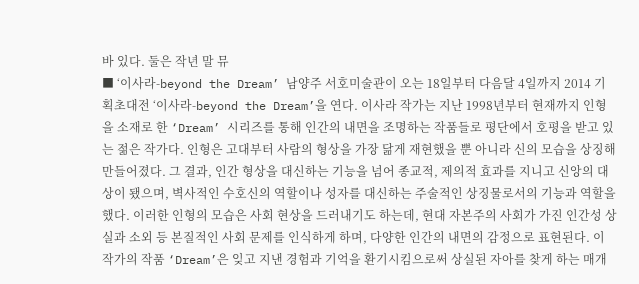바 있다. 둘은 작년 말 뮤
■ ‘이사라-beyond the Dream’ 남양주 서호미술관이 오는 18일부터 다음달 4일까지 2014 기획초대전 ‘이사라-beyond the Dream’을 연다. 이사라 작가는 지난 1998년부터 현재까지 인형을 소재로 한 ‘Dream’ 시리즈를 통해 인간의 내면을 조명하는 작품들로 평단에서 호평을 받고 있는 젊은 작가다. 인형은 고대부터 사람의 형상을 가장 닮게 재현했을 뿐 아니라 신의 모습을 상징해 만들어졌다. 그 결과, 인간 형상을 대신하는 기능을 넘어 종교적, 제의적 효과를 지니고 신앙의 대상이 됐으며, 벽사적인 수호신의 역할이나 성자를 대신하는 주술적인 상징물로서의 기능과 역할을 했다. 이러한 인형의 모습은 사회 현상을 드러내기도 하는데, 현대 자본주의 사회가 가진 인간성 상실과 소외 등 본질적인 사회 문제를 인식하게 하며, 다양한 인간의 내면의 감정으로 표현된다. 이 작가의 작품 ‘Dream’은 잊고 지낸 경험과 기억을 환기시킴으로써 상실된 자아를 찾게 하는 매개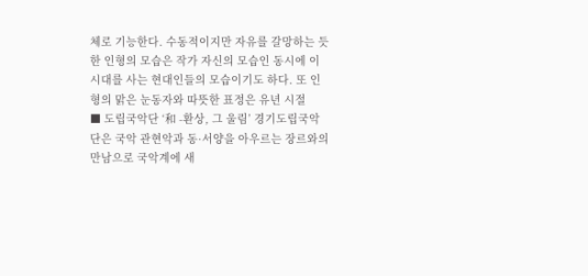체로 기능한다. 수동적이지만 자유를 갈망하는 듯한 인형의 모습은 작가 자신의 모습인 동시에 이 시대를 사는 현대인들의 모습이기도 하다. 또 인형의 맑은 눈동자와 따뜻한 표정은 유년 시절
■ 도립국악단 ‘和 -환상, 그 울림’ 경기도립국악단은 국악 관현악과 동·서양을 아우르는 장르와의 만남으로 국악계에 새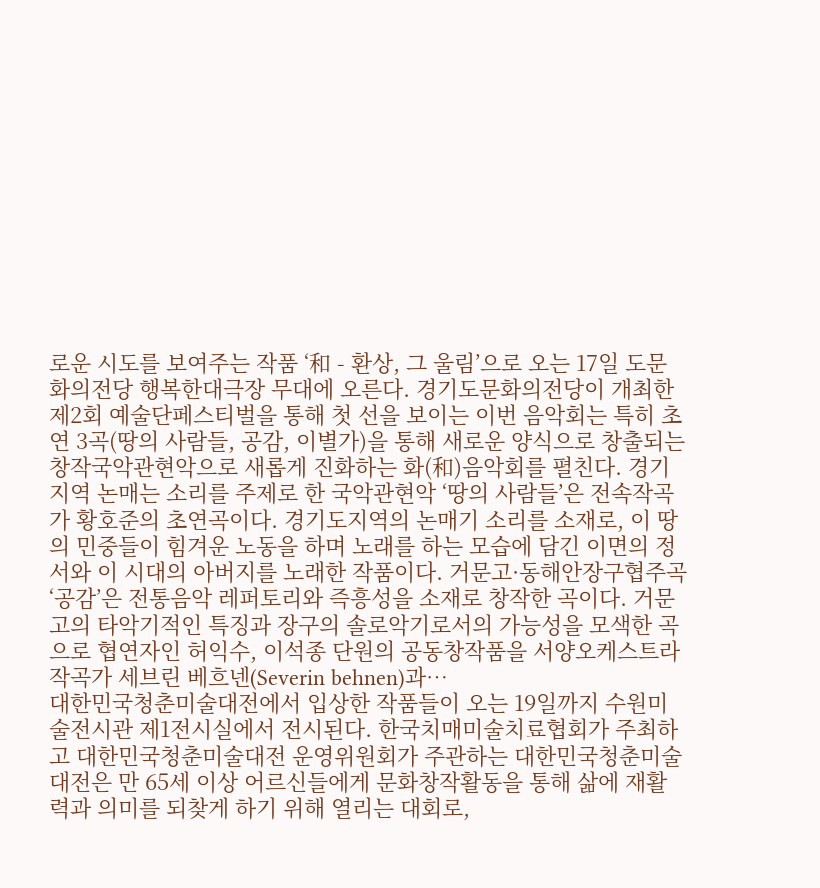로운 시도를 보여주는 작품 ‘和 - 환상, 그 울림’으로 오는 17일 도문화의전당 행복한대극장 무대에 오른다. 경기도문화의전당이 개최한 제2회 예술단페스티벌을 통해 첫 선을 보이는 이번 음악회는 특히 초연 3곡(땅의 사람들, 공감, 이별가)을 통해 새로운 양식으로 창출되는 창작국악관현악으로 새롭게 진화하는 화(和)음악회를 펼친다. 경기지역 논매는 소리를 주제로 한 국악관현악 ‘땅의 사람들’은 전속작곡가 황호준의 초연곡이다. 경기도지역의 논매기 소리를 소재로, 이 땅의 민중들이 힘겨운 노동을 하며 노래를 하는 모습에 담긴 이면의 정서와 이 시대의 아버지를 노래한 작품이다. 거문고·동해안장구협주곡 ‘공감’은 전통음악 레퍼토리와 즉흥성을 소재로 창작한 곡이다. 거문고의 타악기적인 특징과 장구의 솔로악기로서의 가능성을 모색한 곡으로 협연자인 허익수, 이석종 단원의 공동창작품을 서양오케스트라작곡가 세브린 베흐넨(Severin behnen)과…
대한민국청춘미술대전에서 입상한 작품들이 오는 19일까지 수원미술전시관 제1전시실에서 전시된다. 한국치매미술치료협회가 주최하고 대한민국청춘미술대전 운영위원회가 주관하는 대한민국청춘미술대전은 만 65세 이상 어르신들에게 문화창작활동을 통해 삶에 재활력과 의미를 되찾게 하기 위해 열리는 대회로,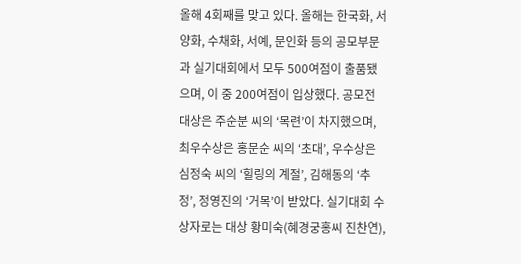올해 4회째를 맞고 있다. 올해는 한국화, 서양화, 수채화, 서예, 문인화 등의 공모부문과 실기대회에서 모두 500여점이 출품됐으며, 이 중 200여점이 입상했다. 공모전 대상은 주순분 씨의 ‘목련’이 차지했으며, 최우수상은 홍문순 씨의 ‘초대’, 우수상은 심정숙 씨의 ‘힐링의 계절’, 김해동의 ‘추정’, 정영진의 ‘거목’이 받았다. 실기대회 수상자로는 대상 황미숙(혜경궁홍씨 진찬연),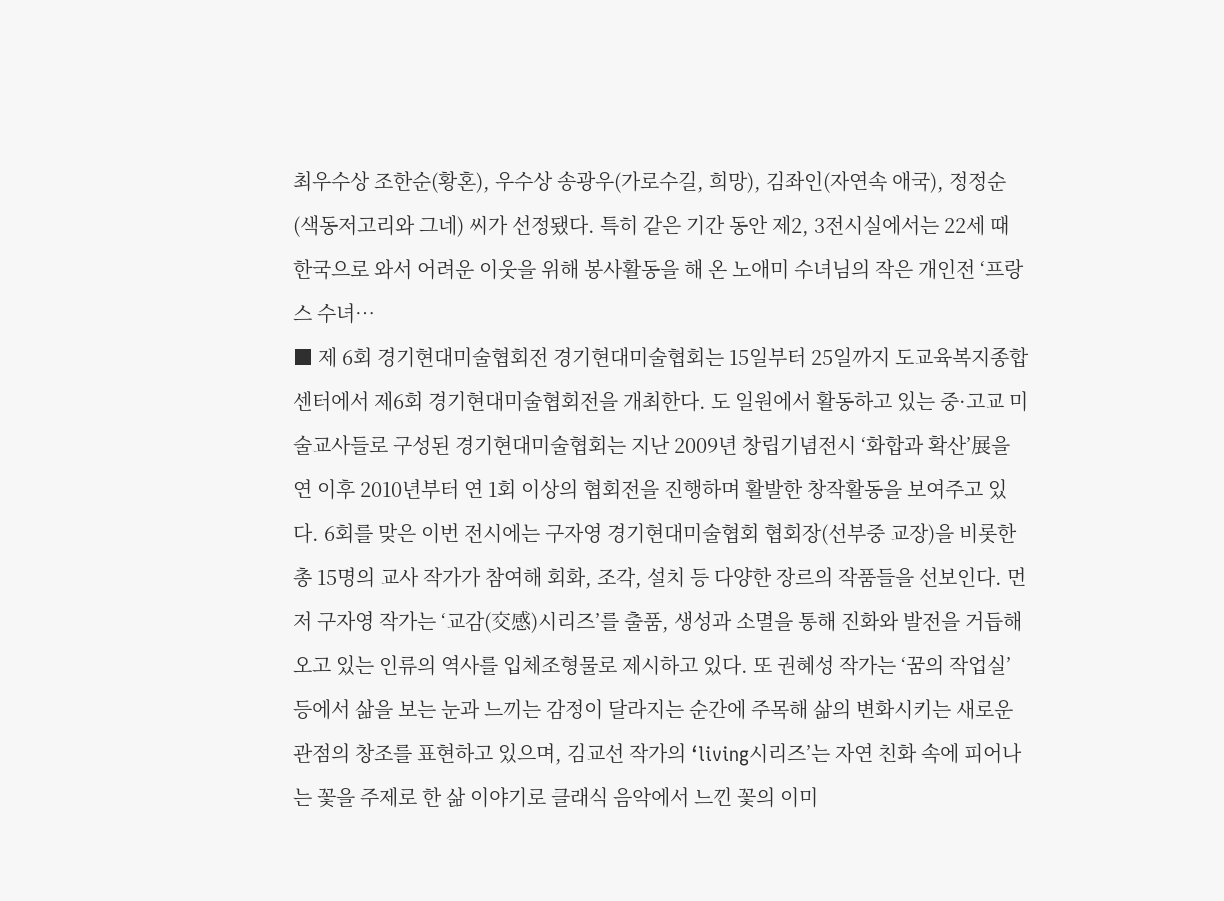최우수상 조한순(황혼), 우수상 송광우(가로수길, 희망), 김좌인(자연속 애국), 정정순(색동저고리와 그네) 씨가 선정됐다. 특히 같은 기간 동안 제2, 3전시실에서는 22세 때 한국으로 와서 어려운 이웃을 위해 봉사활동을 해 온 노애미 수녀님의 작은 개인전 ‘프랑스 수녀…
■ 제 6회 경기현대미술협회전 경기현대미술협회는 15일부터 25일까지 도교육복지종합센터에서 제6회 경기현대미술협회전을 개최한다. 도 일원에서 활동하고 있는 중·고교 미술교사들로 구성된 경기현대미술협회는 지난 2009년 창립기념전시 ‘화합과 확산’展을 연 이후 2010년부터 연 1회 이상의 협회전을 진행하며 활발한 창작활동을 보여주고 있다. 6회를 맞은 이번 전시에는 구자영 경기현대미술협회 협회장(선부중 교장)을 비롯한 총 15명의 교사 작가가 참여해 회화, 조각, 설치 등 다양한 장르의 작품들을 선보인다. 먼저 구자영 작가는 ‘교감(交感)시리즈’를 출품, 생성과 소멸을 통해 진화와 발전을 거듭해 오고 있는 인류의 역사를 입체조형물로 제시하고 있다. 또 권혜성 작가는 ‘꿈의 작업실’ 등에서 삶을 보는 눈과 느끼는 감정이 달라지는 순간에 주목해 삶의 변화시키는 새로운 관점의 창조를 표현하고 있으며, 김교선 작가의 ‘living시리즈’는 자연 친화 속에 피어나는 꽃을 주제로 한 삶 이야기로 클래식 음악에서 느낀 꽃의 이미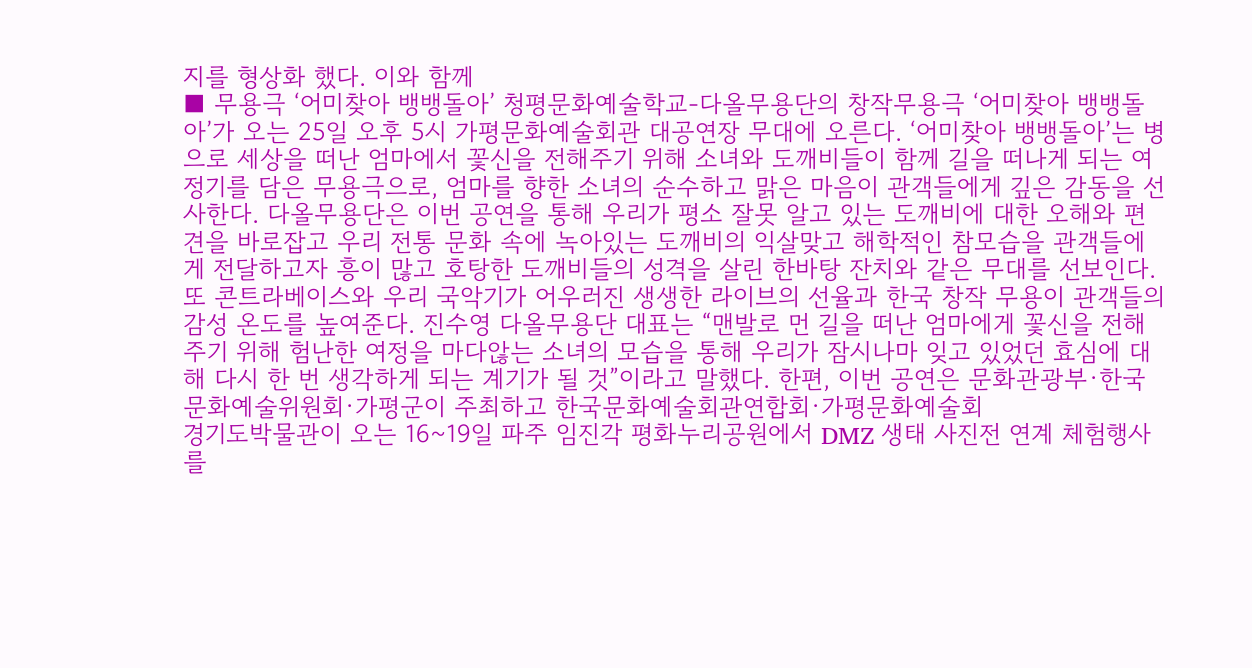지를 형상화 했다. 이와 함께
■ 무용극 ‘어미찾아 뱅뱅돌아’ 청평문화예술학교-다올무용단의 창작무용극 ‘어미찾아 뱅뱅돌아’가 오는 25일 오후 5시 가평문화예술회관 대공연장 무대에 오른다. ‘어미찾아 뱅뱅돌아’는 병으로 세상을 떠난 엄마에서 꽃신을 전해주기 위해 소녀와 도깨비들이 함께 길을 떠나게 되는 여정기를 담은 무용극으로, 엄마를 향한 소녀의 순수하고 맑은 마음이 관객들에게 깊은 감동을 선사한다. 다올무용단은 이번 공연을 통해 우리가 평소 잘못 알고 있는 도깨비에 대한 오해와 편견을 바로잡고 우리 전통 문화 속에 녹아있는 도깨비의 익살맞고 해학적인 참모습을 관객들에게 전달하고자 흥이 많고 호탕한 도깨비들의 성격을 살린 한바탕 잔치와 같은 무대를 선보인다. 또 콘트라베이스와 우리 국악기가 어우러진 생생한 라이브의 선율과 한국 창작 무용이 관객들의 감성 온도를 높여준다. 진수영 다올무용단 대표는 “맨발로 먼 길을 떠난 엄마에게 꽃신을 전해주기 위해 험난한 여정을 마다않는 소녀의 모습을 통해 우리가 잠시나마 잊고 있었던 효심에 대해 다시 한 번 생각하게 되는 계기가 될 것”이라고 말했다. 한편, 이번 공연은 문화관광부·한국문화예술위원회·가평군이 주최하고 한국문화예술회관연합회·가평문화예술회
경기도박물관이 오는 16~19일 파주 임진각 평화누리공원에서 DMZ 생태 사진전 연계 체험행사를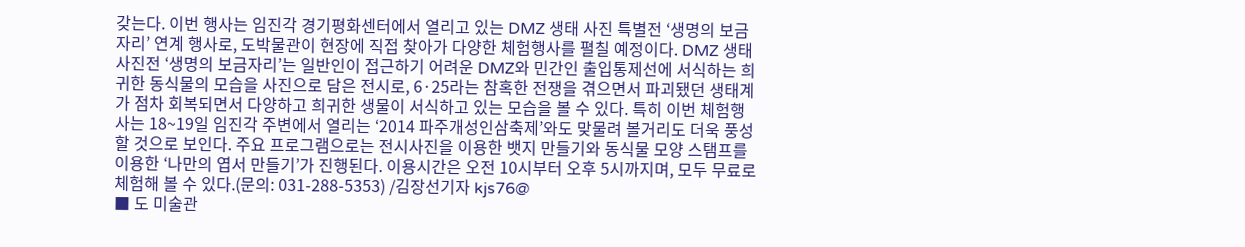갖는다. 이번 행사는 임진각 경기평화센터에서 열리고 있는 DMZ 생태 사진 특별전 ‘생명의 보금자리’ 연계 행사로, 도박물관이 현장에 직접 찾아가 다양한 체험행사를 펼칠 예정이다. DMZ 생태 사진전 ‘생명의 보금자리’는 일반인이 접근하기 어려운 DMZ와 민간인 출입통제선에 서식하는 희귀한 동식물의 모습을 사진으로 담은 전시로, 6·25라는 참혹한 전쟁을 겪으면서 파괴됐던 생태계가 점차 회복되면서 다양하고 희귀한 생물이 서식하고 있는 모습을 볼 수 있다. 특히 이번 체험행사는 18~19일 임진각 주변에서 열리는 ‘2014 파주개성인삼축제’와도 맞물려 볼거리도 더욱 풍성할 것으로 보인다. 주요 프로그램으로는 전시사진을 이용한 뱃지 만들기와 동식물 모양 스탬프를 이용한 ‘나만의 엽서 만들기’가 진행된다. 이용시간은 오전 10시부터 오후 5시까지며, 모두 무료로 체험해 볼 수 있다.(문의: 031-288-5353) /김장선기자 kjs76@
■ 도 미술관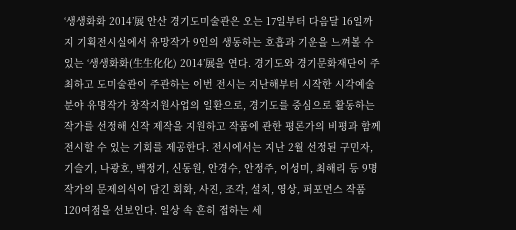‘생생화화 2014’展 안산 경기도미술관은 오는 17일부터 다음달 16일까지 기획전시실에서 유망작가 9인의 생동하는 호흡과 기운을 느껴볼 수 있는 ‘생생화화(生生化化) 2014’展을 연다. 경기도와 경기문화재단이 주최하고 도미술관이 주관하는 이번 전시는 지난해부터 시작한 시각예술분야 유명작가 창작지원사업의 일환으로, 경기도를 중심으로 활동하는 작가를 선정해 신작 제작을 지원하고 작품에 관한 평론가의 비평과 함께 전시할 수 있는 기회를 제공한다. 전시에서는 지난 2월 선정된 구민자, 기슬기, 나광호, 백정기, 신동원, 안경수, 안정주, 이성미, 최해리 등 9명 작가의 문제의식이 담긴 회화, 사진, 조각, 설치, 영상, 퍼포먼스 작품 120여점을 선보인다. 일상 속 흔히 접하는 세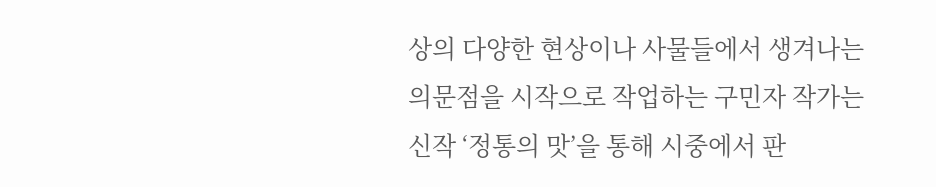상의 다양한 현상이나 사물들에서 생겨나는 의문점을 시작으로 작업하는 구민자 작가는 신작 ‘정통의 맛’을 통해 시중에서 판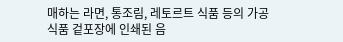매하는 라면, 통조림, 레토르트 식품 등의 가공 식품 겉포장에 인쇄된 음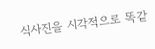식사진을 시각적으로 똑같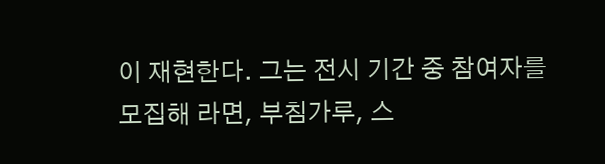이 재현한다. 그는 전시 기간 중 참여자를 모집해 라면, 부침가루, 스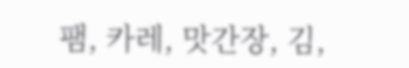팸, 카레, 맛간장, 김,